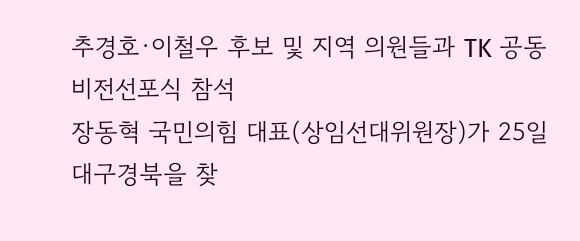추경호·이철우 후보 및 지역 의원들과 TK 공동 비전선포식 참석
장동혁 국민의힘 대표(상임선대위원장)가 25일 대구경북을 찾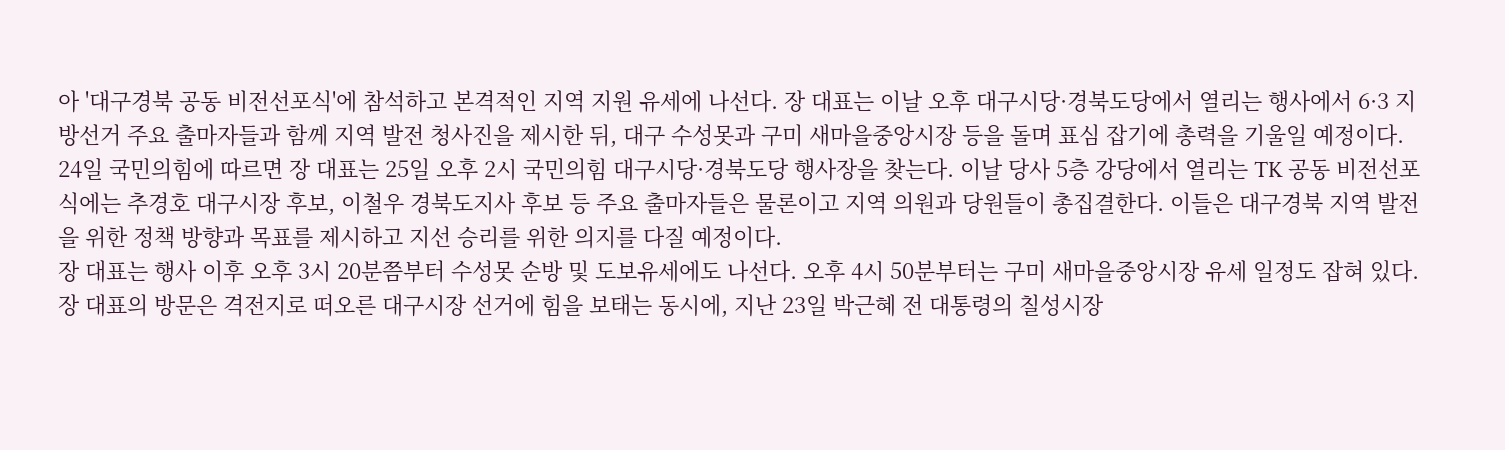아 '대구경북 공동 비전선포식'에 참석하고 본격적인 지역 지원 유세에 나선다. 장 대표는 이날 오후 대구시당·경북도당에서 열리는 행사에서 6·3 지방선거 주요 출마자들과 함께 지역 발전 청사진을 제시한 뒤, 대구 수성못과 구미 새마을중앙시장 등을 돌며 표심 잡기에 총력을 기울일 예정이다.
24일 국민의힘에 따르면 장 대표는 25일 오후 2시 국민의힘 대구시당·경북도당 행사장을 찾는다. 이날 당사 5층 강당에서 열리는 TK 공동 비전선포식에는 추경호 대구시장 후보, 이철우 경북도지사 후보 등 주요 출마자들은 물론이고 지역 의원과 당원들이 총집결한다. 이들은 대구경북 지역 발전을 위한 정책 방향과 목표를 제시하고 지선 승리를 위한 의지를 다질 예정이다.
장 대표는 행사 이후 오후 3시 20분쯤부터 수성못 순방 및 도보유세에도 나선다. 오후 4시 50분부터는 구미 새마을중앙시장 유세 일정도 잡혀 있다. 장 대표의 방문은 격전지로 떠오른 대구시장 선거에 힘을 보태는 동시에, 지난 23일 박근혜 전 대통령의 칠성시장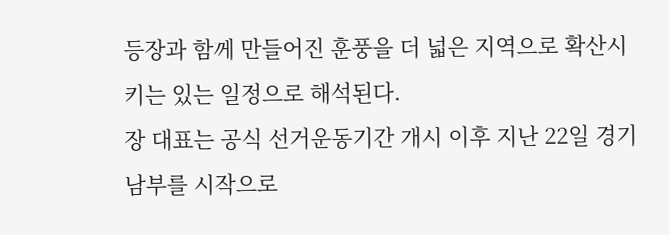등장과 함께 만들어진 훈풍을 더 넓은 지역으로 확산시키는 있는 일정으로 해석된다.
장 대표는 공식 선거운동기간 개시 이후 지난 22일 경기 남부를 시작으로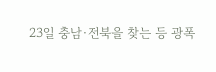23일 충남·전북을 찾는 등 광폭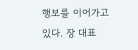행보를 이어가고 있다. 장 대표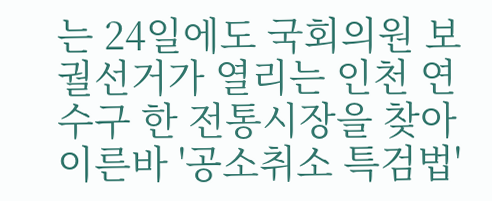는 24일에도 국회의원 보궐선거가 열리는 인천 연수구 한 전통시장을 찾아 이른바 '공소취소 특검법'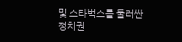및 스타벅스를 둘러싼 정치권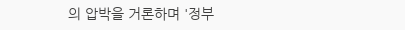의 압박을 거론하며 '정부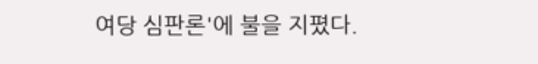여당 심판론'에 불을 지폈다.